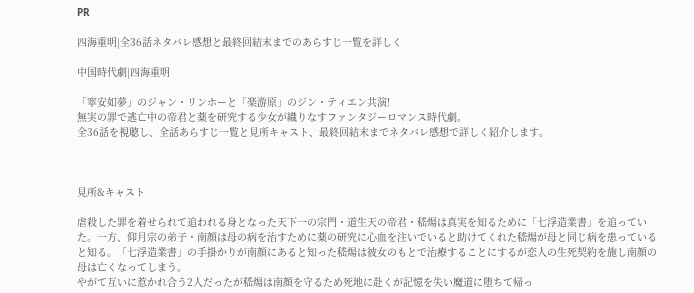PR

四海重明|全36話ネタバレ感想と最終回結末までのあらすじ一覧を詳しく

中国時代劇|四海重明

「寧安如夢」のジャン・リンホーと「楽游原」のジン・ティエン共演!
無実の罪で逃亡中の帝君と薬を研究する少女が織りなすファンタジーロマンス時代劇。
全36話を視聴し、全話あらすじ一覧と見所キャスト、最終回結末までネタバレ感想で詳しく紹介します。



見所&キャスト

虐殺した罪を着せられて追われる身となった天下一の宗門・道生天の帝君・嵇煬は真実を知るために「七浮造業書」を追っていた。一方、仰月宗の弟子・南顔は母の病を治すために薬の研究に心血を注いでいると助けてくれた嵇煬が母と同じ病を患っていると知る。「七浮造業書」の手掛かりが南顔にあると知った嵇煬は彼女のもとで治療することにするが恋人の生死契約を施し南顔の母は亡くなってしまう。
やがて互いに惹かれ合う2人だったが嵇煬は南顔を守るため死地に赴くが記憶を失い魔道に堕ちて帰っ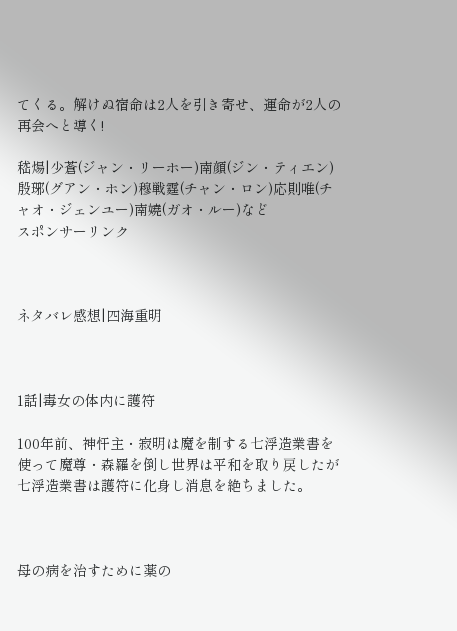てくる。解けぬ宿命は2人を引き寄せ、運命が2人の再会へと導く!

嵇煬|少蒼(ジャン・リーホー)南顔(ジン・ティエン)殷琊(グアン・ホン)穆戦霆(チャン・ロン)応則唯(チャオ・ジェンユー)南嬈(ガオ・ルー)など
スポンサーリンク



ネタバレ感想|四海重明



1話|毒女の体内に護符

100年前、神忓主・寂明は魔を制する七浮造業書を使って魔尊・森羅を倒し世界は平和を取り戻したが七浮造業書は護符に化身し消息を絶ちました。



母の病を治すために薬の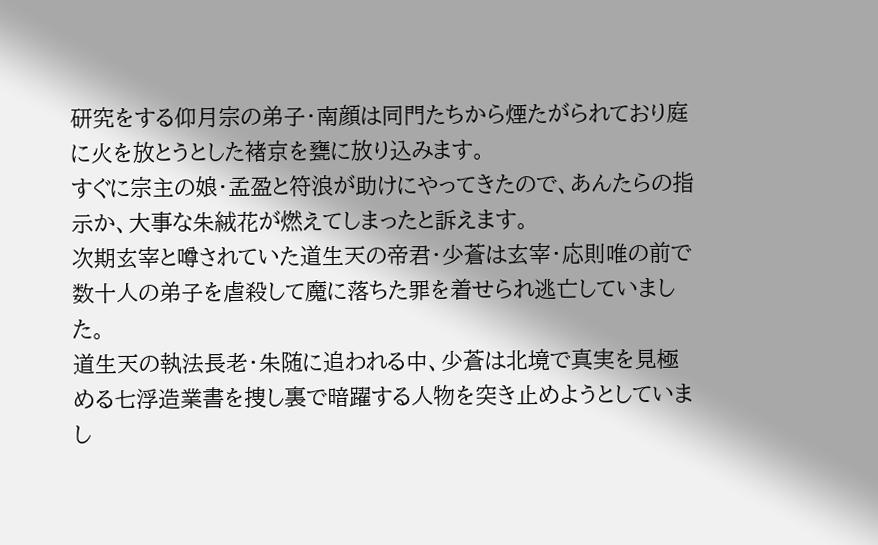研究をする仰月宗の弟子・南顔は同門たちから煙たがられており庭に火を放とうとした褚京を甕に放り込みます。
すぐに宗主の娘・孟盈と符浪が助けにやってきたので、あんたらの指示か、大事な朱絨花が燃えてしまったと訴えます。
次期玄宰と噂されていた道生天の帝君・少蒼は玄宰・応則唯の前で数十人の弟子を虐殺して魔に落ちた罪を着せられ逃亡していました。
道生天の執法長老・朱随に追われる中、少蒼は北境で真実を見極める七浮造業書を捜し裏で暗躍する人物を突き止めようとしていまし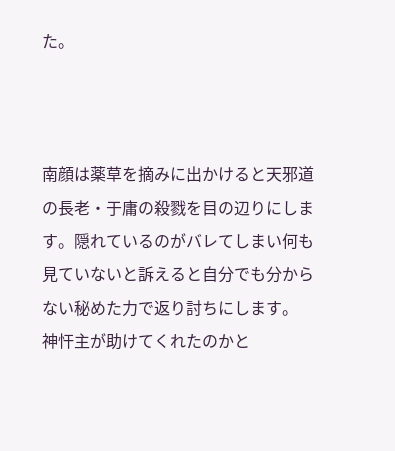た。



南顔は薬草を摘みに出かけると天邪道の長老・于庸の殺戮を目の辺りにします。隠れているのがバレてしまい何も見ていないと訴えると自分でも分からない秘めた力で返り討ちにします。
神忓主が助けてくれたのかと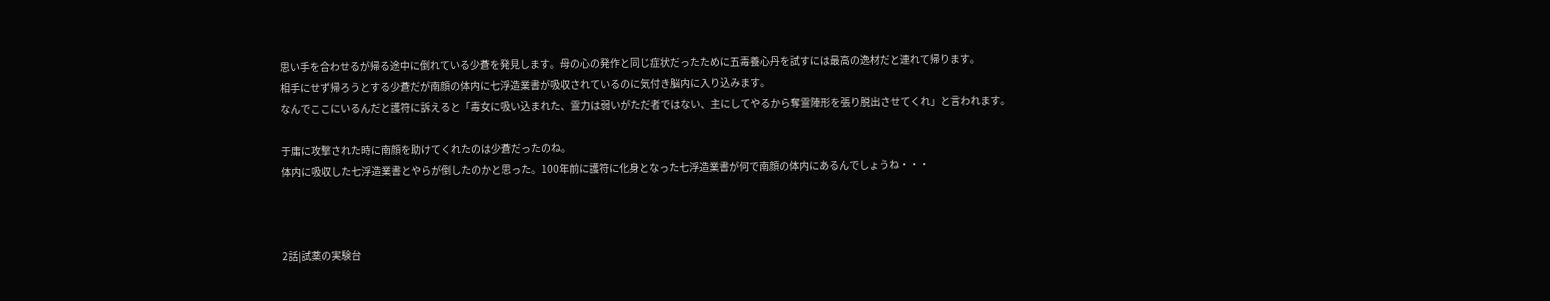思い手を合わせるが帰る途中に倒れている少蒼を発見します。母の心の発作と同じ症状だったために五毒養心丹を試すには最高の逸材だと連れて帰ります。
相手にせず帰ろうとする少蒼だが南顔の体内に七浮造業書が吸収されているのに気付き脳内に入り込みます。
なんでここにいるんだと護符に訴えると「毒女に吸い込まれた、霊力は弱いがただ者ではない、主にしてやるから奪霊陣形を張り脱出させてくれ」と言われます。

于庸に攻撃された時に南顔を助けてくれたのは少蒼だったのね。
体内に吸収した七浮造業書とやらが倒したのかと思った。100年前に護符に化身となった七浮造業書が何で南顔の体内にあるんでしょうね・・・



2話|試薬の実験台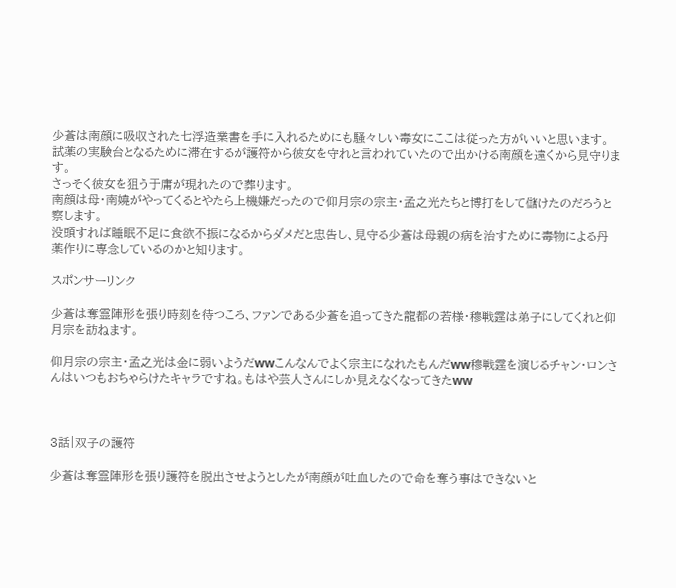少蒼は南顔に吸収された七浮造業書を手に入れるためにも騒々しい毒女にここは従った方がいいと思います。
試薬の実験台となるために滞在するが護符から彼女を守れと言われていたので出かける南顔を遠くから見守ります。
さっそく彼女を狙う于庸が現れたので葬ります。
南顔は母・南嬈がやってくるとやたら上機嫌だったので仰月宗の宗主・孟之光たちと博打をして儲けたのだろうと察します。
没頭すれば睡眠不足に食欲不振になるからダメだと忠告し、見守る少蒼は母親の病を治すために毒物による丹薬作りに専念しているのかと知ります。

スポンサーリンク

少蒼は奪霊陣形を張り時刻を待つころ、ファンである少蒼を追ってきた龍都の若様・穆戦霆は弟子にしてくれと仰月宗を訪ねます。

仰月宗の宗主・孟之光は金に弱いようだwwこんなんでよく宗主になれたもんだww穆戦霆を演じるチャン・ロンさんはいつもおちゃらけたキャラですね。もはや芸人さんにしか見えなくなってきたww



3話|双子の護符

少蒼は奪霊陣形を張り護符を脱出させようとしたが南顔が吐血したので命を奪う事はできないと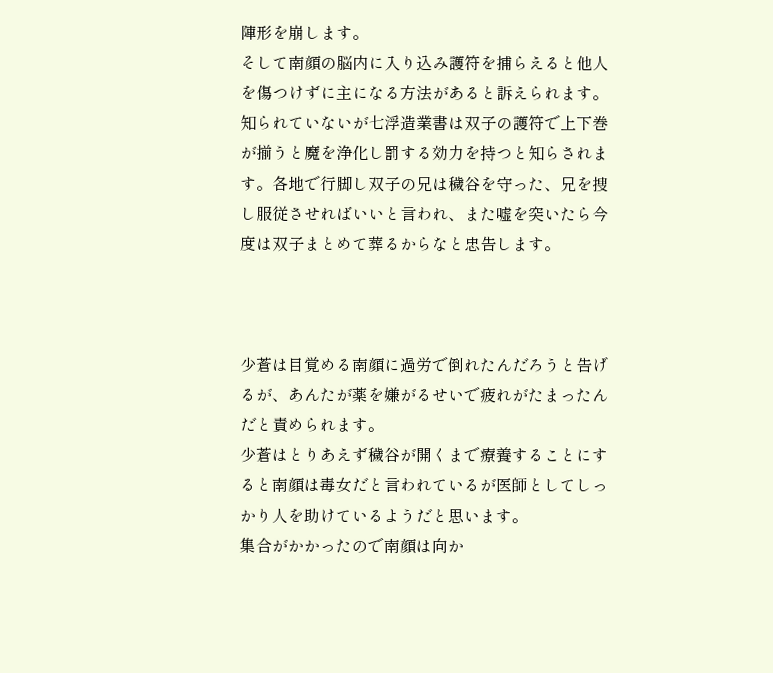陣形を崩します。
そして南顔の脳内に入り込み護符を捕らえると他人を傷つけずに主になる方法があると訴えられます。
知られていないが七浮造業書は双子の護符で上下巻が揃うと魔を浄化し罰する効力を持つと知らされます。各地で行脚し双子の兄は穢谷を守った、兄を捜し服従させればいいと言われ、また嘘を突いたら今度は双子まとめて葬るからなと忠告します。



少蒼は目覚める南顔に過労で倒れたんだろうと告げるが、あんたが薬を嫌がるせいで疲れがたまったんだと責められます。
少蒼はとりあえず穢谷が開くまで療養することにすると南顔は毒女だと言われているが医師としてしっかり人を助けているようだと思います。
集合がかかったので南顔は向か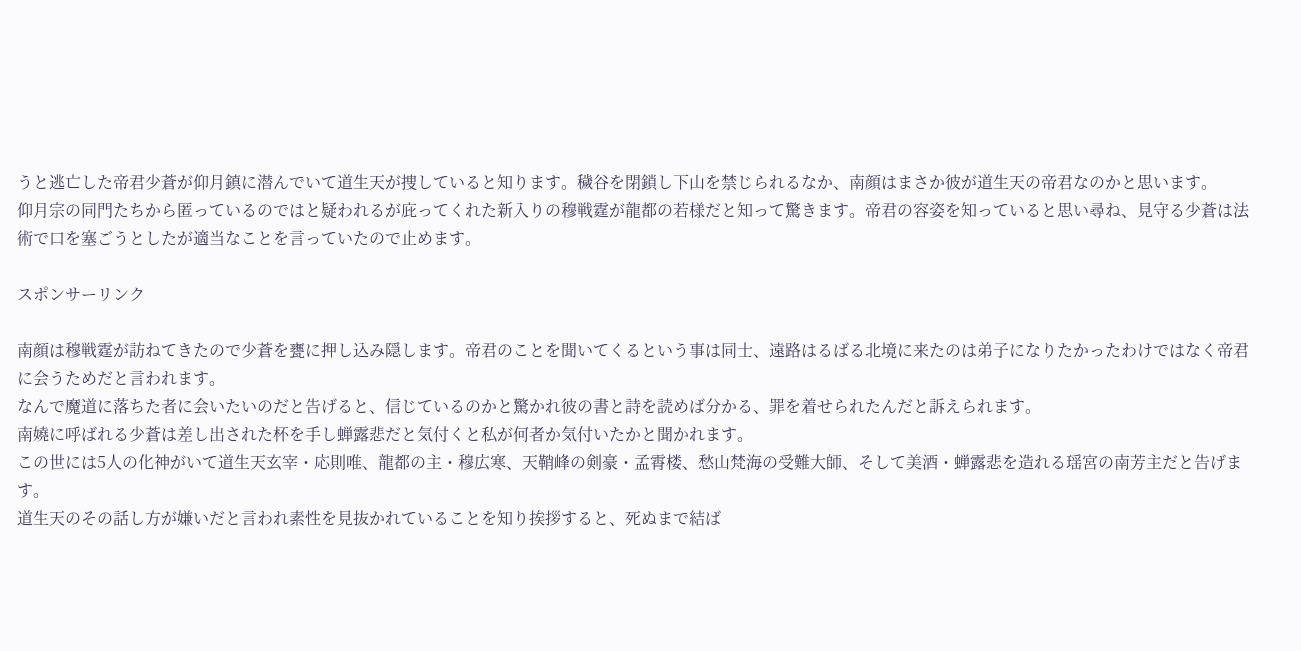うと逃亡した帝君少蒼が仰月鎮に潜んでいて道生天が捜していると知ります。穢谷を閉鎖し下山を禁じられるなか、南顔はまさか彼が道生天の帝君なのかと思います。
仰月宗の同門たちから匿っているのではと疑われるが庇ってくれた新入りの穆戦霆が龍都の若様だと知って驚きます。帝君の容姿を知っていると思い尋ね、見守る少蒼は法術で口を塞ごうとしたが適当なことを言っていたので止めます。

スポンサーリンク

南顔は穆戦霆が訪ねてきたので少蒼を甕に押し込み隠します。帝君のことを聞いてくるという事は同士、遠路はるばる北境に来たのは弟子になりたかったわけではなく帝君に会うためだと言われます。
なんで魔道に落ちた者に会いたいのだと告げると、信じているのかと驚かれ彼の書と詩を読めば分かる、罪を着せられたんだと訴えられます。
南嬈に呼ばれる少蒼は差し出された杯を手し蝉露悲だと気付くと私が何者か気付いたかと聞かれます。
この世には5人の化神がいて道生天玄宰・応則唯、龍都の主・穆広寒、天鞘峰の剣豪・孟霄楼、愁山梵海の受難大師、そして美酒・蝉露悲を造れる瑶宮の南芳主だと告げます。
道生天のその話し方が嫌いだと言われ素性を見抜かれていることを知り挨拶すると、死ぬまで結ば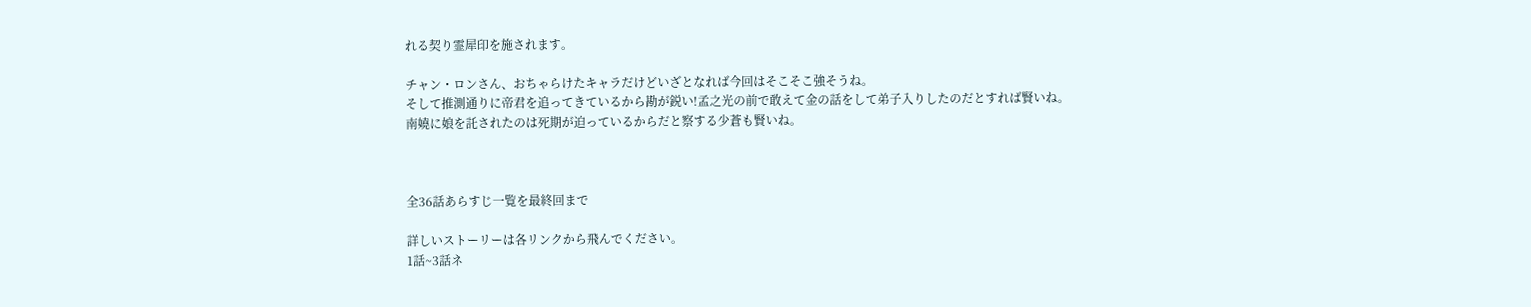れる契り霊犀印を施されます。

チャン・ロンさん、おちゃらけたキャラだけどいざとなれば今回はそこそこ強そうね。
そして推測通りに帝君を追ってきているから勘が鋭い!孟之光の前で敢えて金の話をして弟子入りしたのだとすれば賢いね。
南嬈に娘を託されたのは死期が迫っているからだと察する少蒼も賢いね。



全36話あらすじ一覧を最終回まで

詳しいストーリーは各リンクから飛んでください。
1話~3話ネ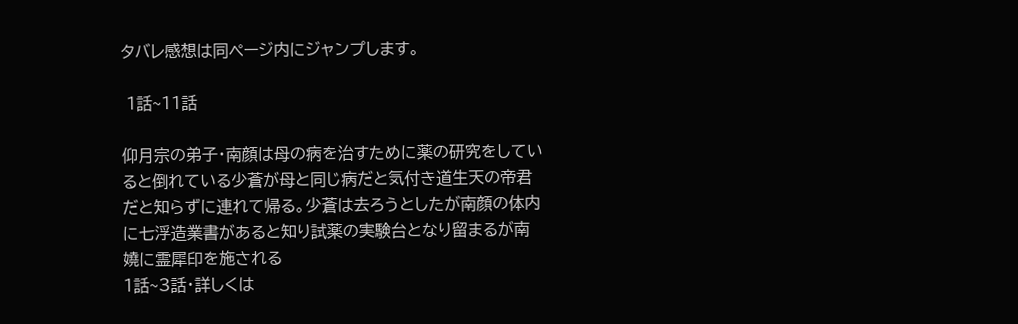タバレ感想は同ページ内にジャンプします。

 1話~11話

仰月宗の弟子・南顔は母の病を治すために薬の研究をしていると倒れている少蒼が母と同じ病だと気付き道生天の帝君だと知らずに連れて帰る。少蒼は去ろうとしたが南顔の体内に七浮造業書があると知り試薬の実験台となり留まるが南嬈に霊犀印を施される
1話~3話・詳しくは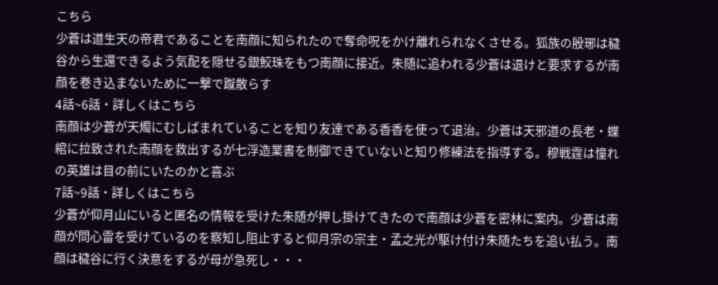こちら
少蒼は道生天の帝君であることを南顔に知られたので奪命呪をかけ離れられなくさせる。狐族の殷琊は穢谷から生還できるよう気配を隠せる銀鮫珠をもつ南顔に接近。朱随に追われる少蒼は退けと要求するが南顔を巻き込まないために一撃で蹴散らす
4話~6話・詳しくはこちら
南顔は少蒼が天燭にむしばまれていることを知り友達である香香を使って退治。少蒼は天邪道の長老・蝶綰に拉致された南顔を救出するが七浮造業書を制御できていないと知り修練法を指導する。穆戦霆は憧れの英雄は目の前にいたのかと喜ぶ
7話~9話・詳しくはこちら
少蒼が仰月山にいると匿名の情報を受けた朱随が押し掛けてきたので南顔は少蒼を密林に案内。少蒼は南顔が問心雷を受けているのを察知し阻止すると仰月宗の宗主・孟之光が駆け付け朱随たちを追い払う。南顔は穢谷に行く決意をするが母が急死し・・・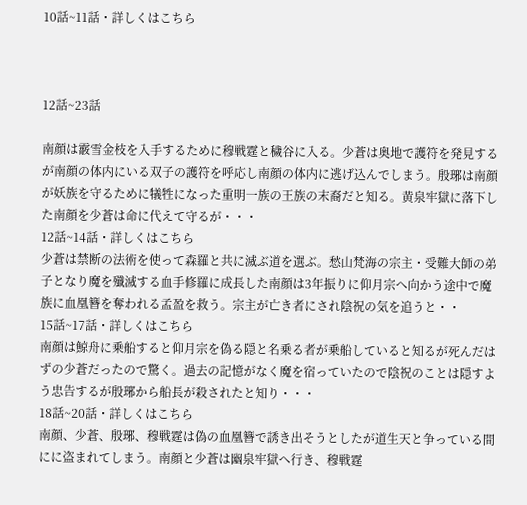10話~11話・詳しくはこちら



12話~23話

南顔は霰雪金枝を入手するために穆戦霆と穢谷に入る。少蒼は奥地で護符を発見するが南顔の体内にいる双子の護符を呼応し南顔の体内に逃げ込んでしまう。殷琊は南顔が妖族を守るために犠牲になった重明一族の王族の末裔だと知る。黄泉牢獄に落下した南顔を少蒼は命に代えて守るが・・・
12話~14話・詳しくはこちら
少蒼は禁断の法術を使って森羅と共に滅ぶ道を選ぶ。愁山梵海の宗主・受難大師の弟子となり魔を殲滅する血手修羅に成長した南顔は3年振りに仰月宗へ向かう途中で魔族に血凰簪を奪われる孟盈を救う。宗主が亡き者にされ陰祝の気を追うと・・
15話~17話・詳しくはこちら
南顔は鯨舟に乗船すると仰月宗を偽る隠と名乗る者が乗船していると知るが死んだはずの少蒼だったので驚く。過去の記憶がなく魔を宿っていたので陰祝のことは隠すよう忠告するが殷琊から船長が殺されたと知り・・・
18話~20話・詳しくはこちら
南顔、少蒼、殷琊、穆戦霆は偽の血凰簪で誘き出そうとしたが道生天と争っている間にに盗まれてしまう。南顔と少蒼は幽泉牢獄へ行き、穆戦霆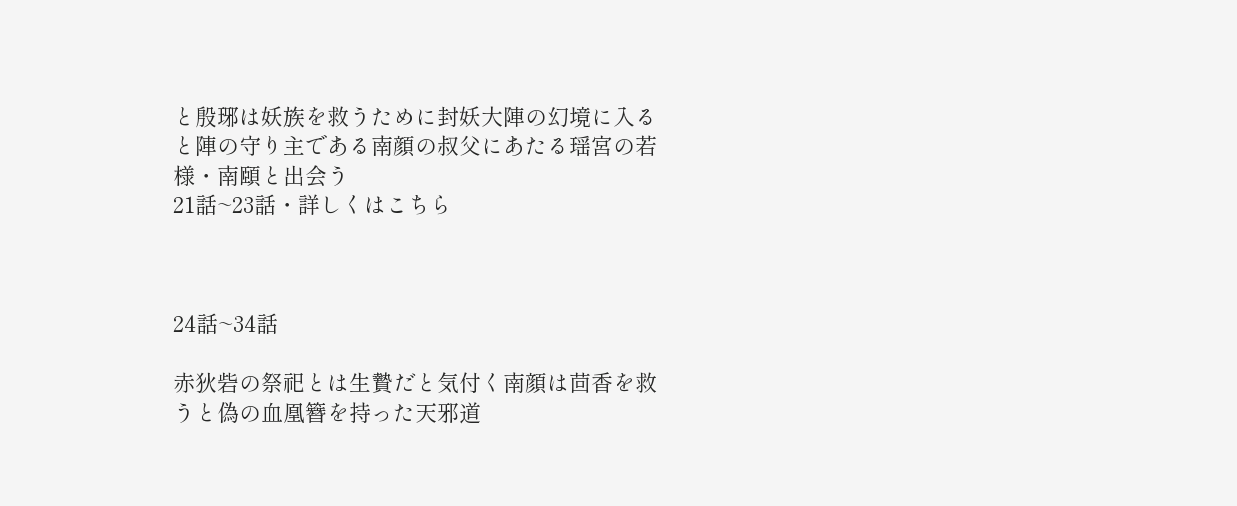と殷琊は妖族を救うために封妖大陣の幻境に入ると陣の守り主である南顔の叔父にあたる瑶宮の若様・南頤と出会う
21話~23話・詳しくはこちら



24話~34話

赤狄砦の祭祀とは生贄だと気付く南顔は茴香を救うと偽の血凰簪を持った天邪道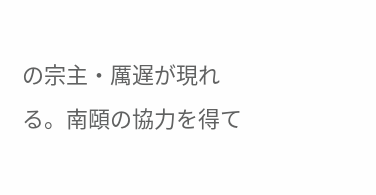の宗主・厲遅が現れる。南頤の協力を得て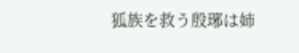狐族を救う殷琊は姉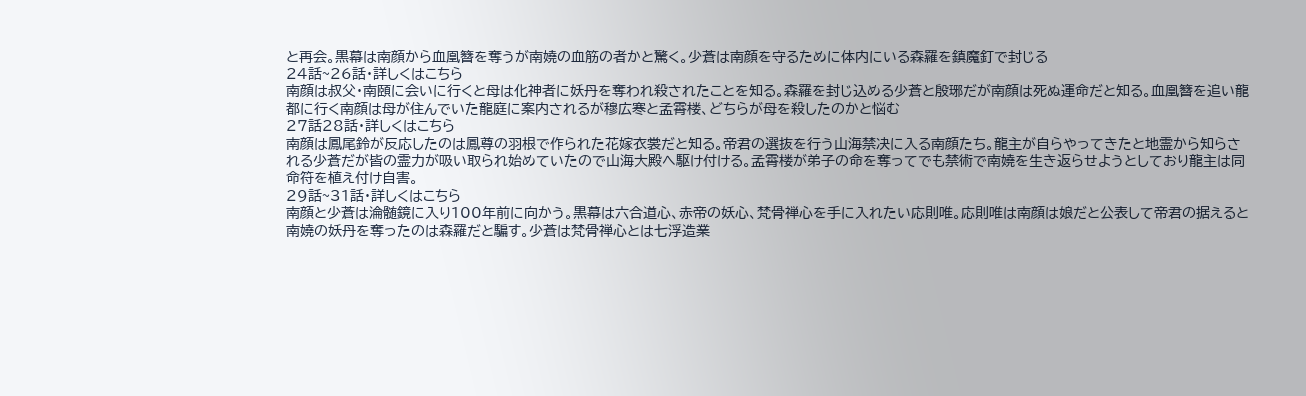と再会。黒幕は南顔から血凰簪を奪うが南嬈の血筋の者かと驚く。少蒼は南顔を守るために体内にいる森羅を鎮魔釘で封じる
24話~26話・詳しくはこちら
南顔は叔父・南頤に会いに行くと母は化神者に妖丹を奪われ殺されたことを知る。森羅を封じ込める少蒼と殷琊だが南顔は死ぬ運命だと知る。血凰簪を追い龍都に行く南顔は母が住んでいた龍庭に案内されるが穆広寒と孟霄楼、どちらが母を殺したのかと悩む
27話28話・詳しくはこちら
南顔は鳳尾鈴が反応したのは鳳尊の羽根で作られた花嫁衣裳だと知る。帝君の選抜を行う山海禁决に入る南顔たち。龍主が自らやってきたと地霊から知らされる少蒼だが皆の霊力が吸い取られ始めていたので山海大殿へ駆け付ける。孟霄楼が弟子の命を奪ってでも禁術で南嬈を生き返らせようとしており龍主は同命符を植え付け自害。
29話~31話・詳しくはこちら
南顔と少蒼は淪髄鏡に入り100年前に向かう。黒幕は六合道心、赤帝の妖心、梵骨禅心を手に入れたい応則唯。応則唯は南顔は娘だと公表して帝君の据えると南嬈の妖丹を奪ったのは森羅だと騙す。少蒼は梵骨禅心とは七浮造業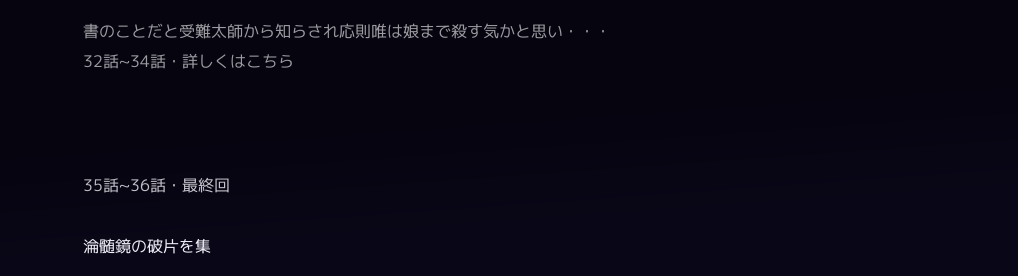書のことだと受難太師から知らされ応則唯は娘まで殺す気かと思い・・・
32話~34話・詳しくはこちら



35話~36話・最終回

淪髄鏡の破片を集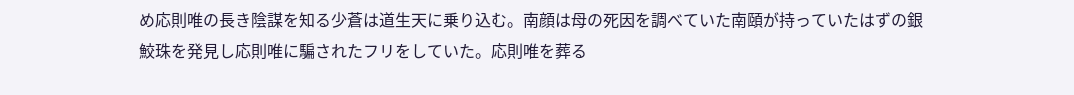め応則唯の長き陰謀を知る少蒼は道生天に乗り込む。南顔は母の死因を調べていた南頤が持っていたはずの銀鮫珠を発見し応則唯に騙されたフリをしていた。応則唯を葬る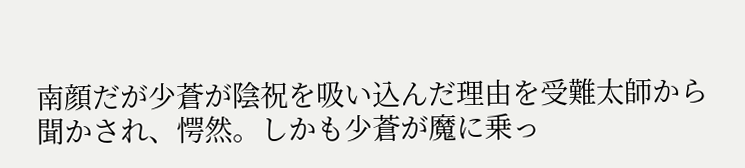南顔だが少蒼が陰祝を吸い込んだ理由を受難太師から聞かされ、愕然。しかも少蒼が魔に乗っ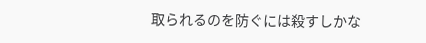取られるのを防ぐには殺すしかな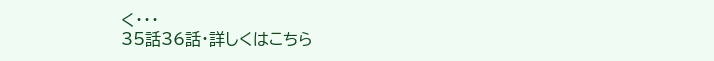く・・・
35話36話・詳しくはこちら